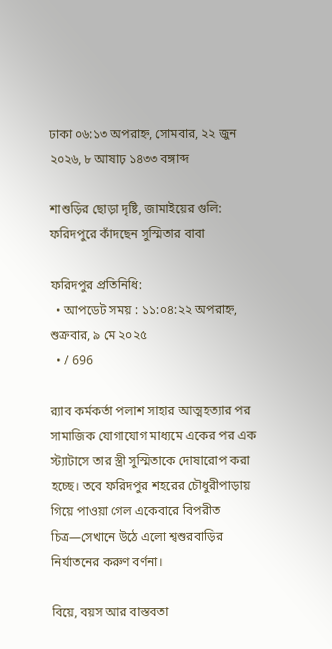ঢাকা ০৬:১৩ অপরাহ্ন, সোমবার, ২২ জুন ২০২৬, ৮ আষাঢ় ১৪৩৩ বঙ্গাব্দ

শাশুড়ির ছোড়া দৃষ্টি, জামাইয়ের গুলি: ফরিদপুরে কাঁদছেন সুস্মিতার বাবা

ফরিদপুর প্রতিনিধি:
  • আপডেট সময় : ১১:০৪:২২ অপরাহ্ন, শুক্রবার, ৯ মে ২০২৫
  • / 696

র‌্যাব কর্মকর্তা পলাশ সাহার আত্মহত্যার পর সামাজিক যোগাযোগ মাধ্যমে একের পর এক স্ট্যাটাসে তার স্ত্রী সুস্মিতাকে দোষারোপ করা হচ্ছে। তবে ফরিদপুর শহরের চৌধুরীপাড়ায় গিয়ে পাওয়া গেল একেবারে বিপরীত চিত্র—সেখানে উঠে এলো শ্বশুরবাড়ির নির্যাতনের করুণ বর্ণনা।

বিয়ে, বয়স আর বাস্তবতা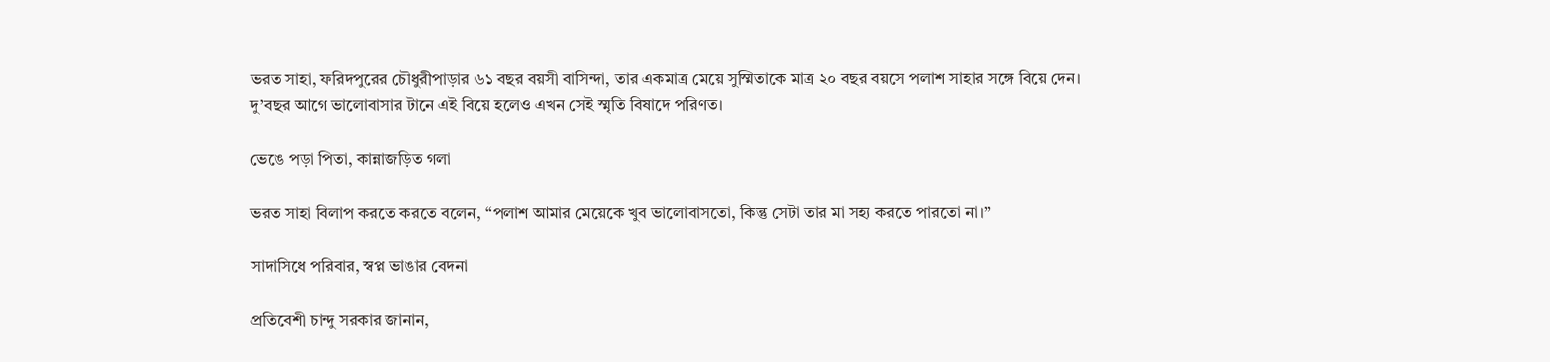ভরত সাহা, ফরিদপুরের চৌধুরীপাড়ার ৬১ বছর বয়সী বাসিন্দা, তার একমাত্র মেয়ে সুস্মিতাকে মাত্র ২০ বছর বয়সে পলাশ সাহার সঙ্গে বিয়ে দেন। দু’বছর আগে ভালোবাসার টানে এই বিয়ে হলেও এখন সেই স্মৃতি বিষাদে পরিণত।

ভেঙে পড়া পিতা, কান্নাজড়িত গলা

ভরত সাহা বিলাপ করতে করতে বলেন, “পলাশ আমার মেয়েকে খুব ভালোবাসতো, কিন্তু সেটা তার মা সহ্য করতে পারতো না।”

সাদাসিধে পরিবার, স্বপ্ন ভাঙার বেদনা

প্রতিবেশী চান্দু সরকার জানান,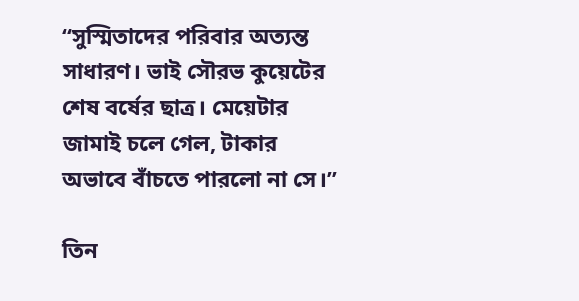“সুস্মিতাদের পরিবার অত্যন্ত সাধারণ। ভাই সৌরভ কুয়েটের শেষ বর্ষের ছাত্র। মেয়েটার জামাই চলে গেল, টাকার অভাবে বাঁচতে পারলো না সে।”

তিন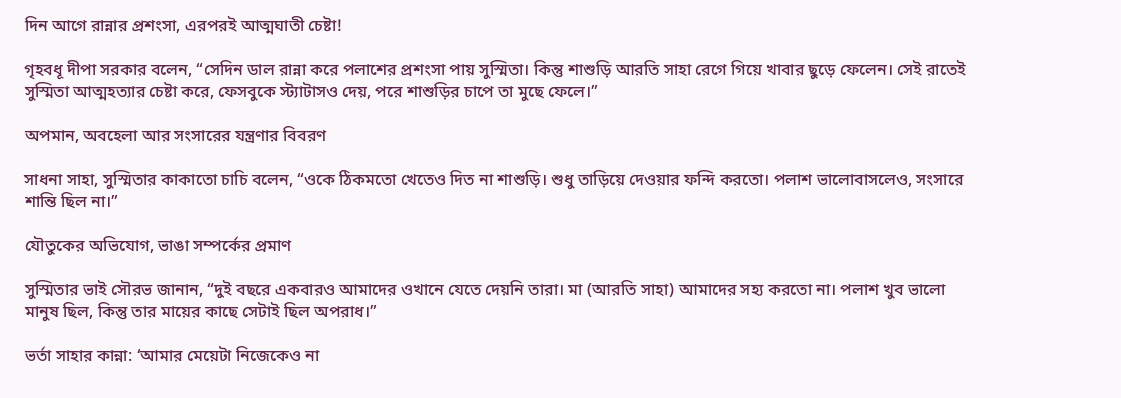দিন আগে রান্নার প্রশংসা, এরপরই আত্মঘাতী চেষ্টা!

গৃহবধূ দীপা সরকার বলেন, “সেদিন ডাল রান্না করে পলাশের প্রশংসা পায় সুস্মিতা। কিন্তু শাশুড়ি আরতি সাহা রেগে গিয়ে খাবার ছুড়ে ফেলেন। সেই রাতেই সুস্মিতা আত্মহত্যার চেষ্টা করে, ফেসবুকে স্ট্যাটাসও দেয়, পরে শাশুড়ির চাপে তা মুছে ফেলে।”

অপমান, অবহেলা আর সংসারের যন্ত্রণার বিবরণ

সাধনা সাহা, সুস্মিতার কাকাতো চাচি বলেন, “ওকে ঠিকমতো খেতেও দিত না শাশুড়ি। শুধু তাড়িয়ে দেওয়ার ফন্দি করতো। পলাশ ভালোবাসলেও, সংসারে শান্তি ছিল না।”

যৌতুকের অভিযোগ, ভাঙা সম্পর্কের প্রমাণ

সুস্মিতার ভাই সৌরভ জানান, “দুই বছরে একবারও আমাদের ওখানে যেতে দেয়নি তারা। মা (আরতি সাহা) আমাদের সহ্য করতো না। পলাশ খুব ভালো মানুষ ছিল, কিন্তু তার মায়ের কাছে সেটাই ছিল অপরাধ।”

ভর্তা সাহার কান্না: ‘আমার মেয়েটা নিজেকেও না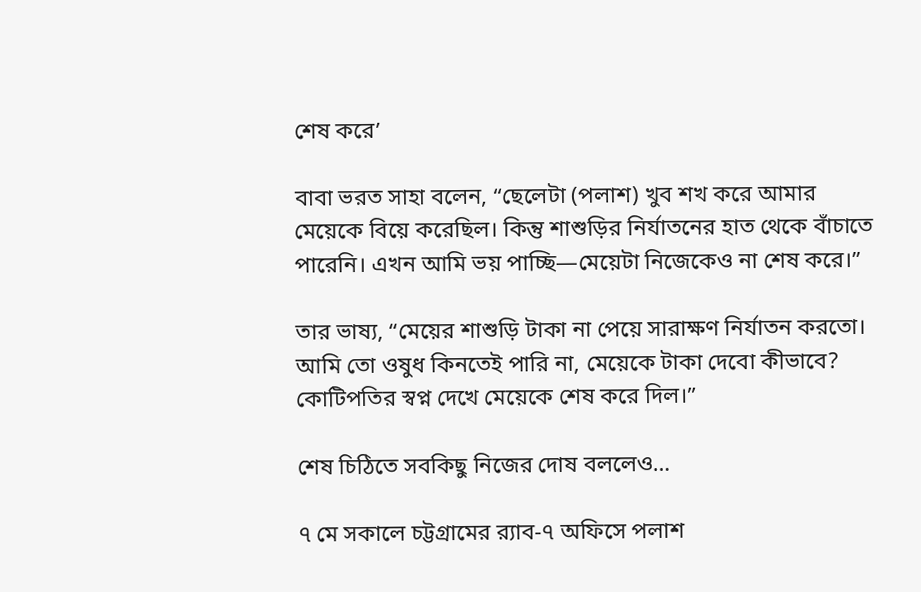শেষ করে’

বাবা ভরত সাহা বলেন, “ছেলেটা (পলাশ) খুব শখ করে আমার মেয়েকে বিয়ে করেছিল। কিন্তু শাশুড়ির নির্যাতনের হাত থেকে বাঁচাতে পারেনি। এখন আমি ভয় পাচ্ছি—মেয়েটা নিজেকেও না শেষ করে।”

তার ভাষ্য, “মেয়ের শাশুড়ি টাকা না পেয়ে সারাক্ষণ নির্যাতন করতো। আমি তো ওষুধ কিনতেই পারি না, মেয়েকে টাকা দেবো কীভাবে? কোটিপতির স্বপ্ন দেখে মেয়েকে শেষ করে দিল।”

শেষ চিঠিতে সবকিছু নিজের দোষ বললেও…

৭ মে সকালে চট্টগ্রামের র‌্যাব-৭ অফিসে পলাশ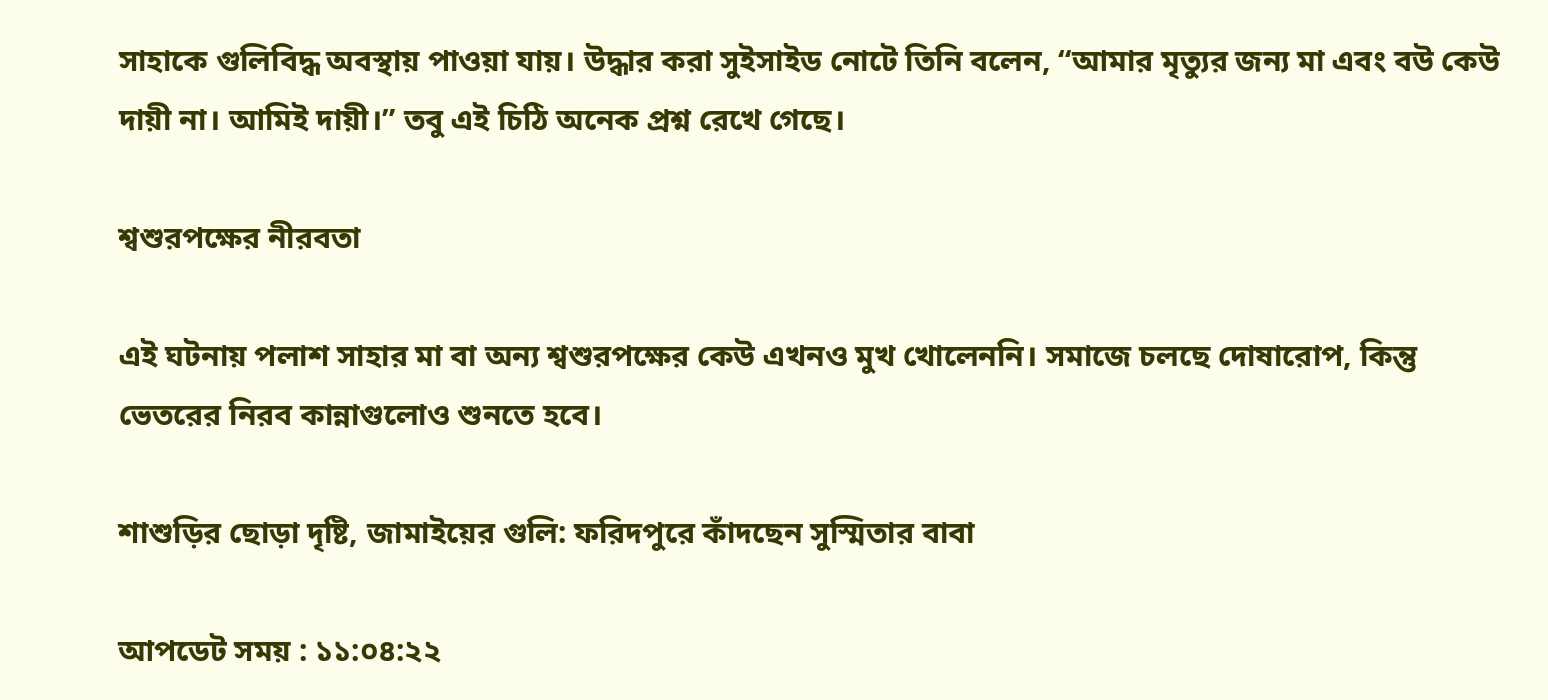সাহাকে গুলিবিদ্ধ অবস্থায় পাওয়া যায়। উদ্ধার করা সুইসাইড নোটে তিনি বলেন, “আমার মৃত্যুর জন্য মা এবং বউ কেউ দায়ী না। আমিই দায়ী।” তবু এই চিঠি অনেক প্রশ্ন রেখে গেছে।

শ্বশুরপক্ষের নীরবতা

এই ঘটনায় পলাশ সাহার মা বা অন্য শ্বশুরপক্ষের কেউ এখনও মুখ খোলেননি। সমাজে চলছে দোষারোপ, কিন্তু ভেতরের নিরব কান্নাগুলোও শুনতে হবে।

শাশুড়ির ছোড়া দৃষ্টি, জামাইয়ের গুলি: ফরিদপুরে কাঁদছেন সুস্মিতার বাবা

আপডেট সময় : ১১:০৪:২২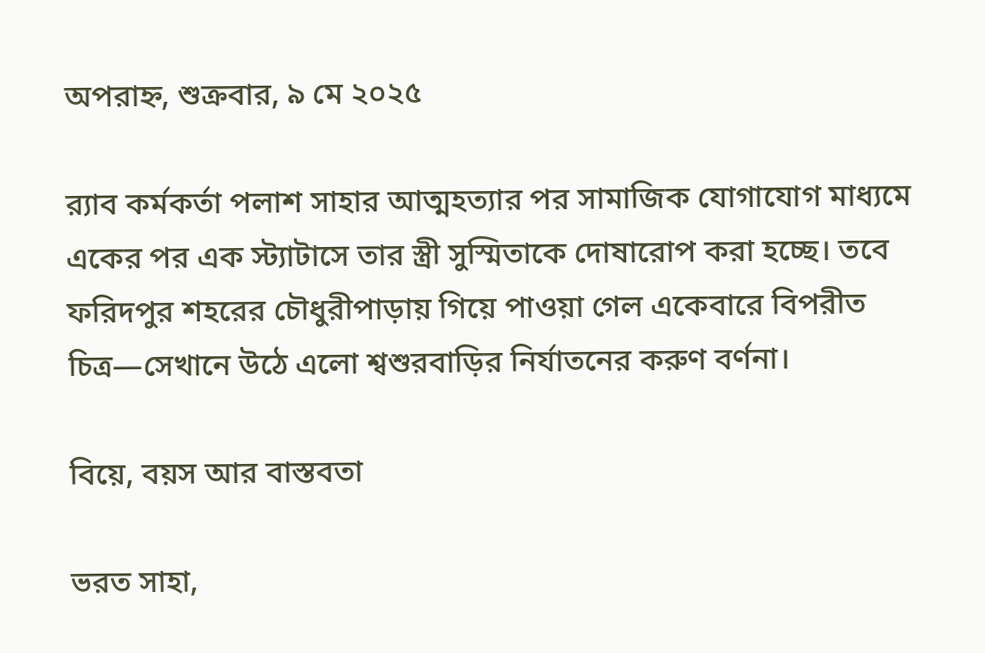অপরাহ্ন, শুক্রবার, ৯ মে ২০২৫

র‌্যাব কর্মকর্তা পলাশ সাহার আত্মহত্যার পর সামাজিক যোগাযোগ মাধ্যমে একের পর এক স্ট্যাটাসে তার স্ত্রী সুস্মিতাকে দোষারোপ করা হচ্ছে। তবে ফরিদপুর শহরের চৌধুরীপাড়ায় গিয়ে পাওয়া গেল একেবারে বিপরীত চিত্র—সেখানে উঠে এলো শ্বশুরবাড়ির নির্যাতনের করুণ বর্ণনা।

বিয়ে, বয়স আর বাস্তবতা

ভরত সাহা,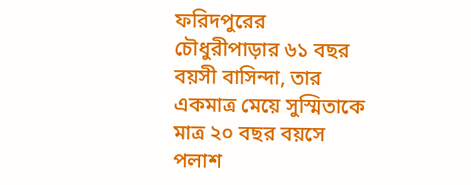ফরিদপুরের চৌধুরীপাড়ার ৬১ বছর বয়সী বাসিন্দা, তার একমাত্র মেয়ে সুস্মিতাকে মাত্র ২০ বছর বয়সে পলাশ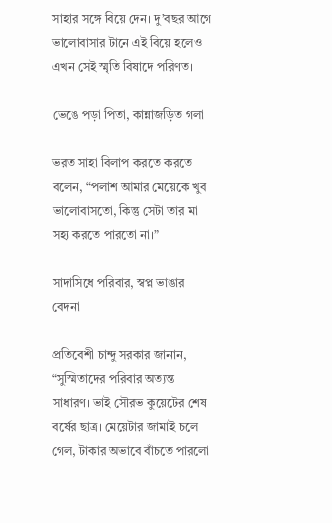সাহার সঙ্গে বিয়ে দেন। দু’বছর আগে ভালোবাসার টানে এই বিয়ে হলেও এখন সেই স্মৃতি বিষাদে পরিণত।

ভেঙে পড়া পিতা, কান্নাজড়িত গলা

ভরত সাহা বিলাপ করতে করতে বলেন, “পলাশ আমার মেয়েকে খুব ভালোবাসতো, কিন্তু সেটা তার মা সহ্য করতে পারতো না।”

সাদাসিধে পরিবার, স্বপ্ন ভাঙার বেদনা

প্রতিবেশী চান্দু সরকার জানান, “সুস্মিতাদের পরিবার অত্যন্ত সাধারণ। ভাই সৌরভ কুয়েটের শেষ বর্ষের ছাত্র। মেয়েটার জামাই চলে গেল, টাকার অভাবে বাঁচতে পারলো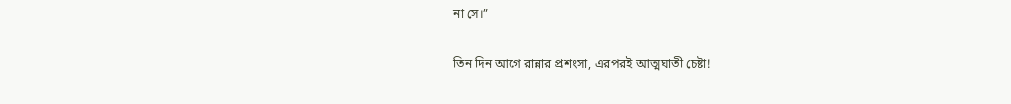না সে।”

তিন দিন আগে রান্নার প্রশংসা, এরপরই আত্মঘাতী চেষ্টা!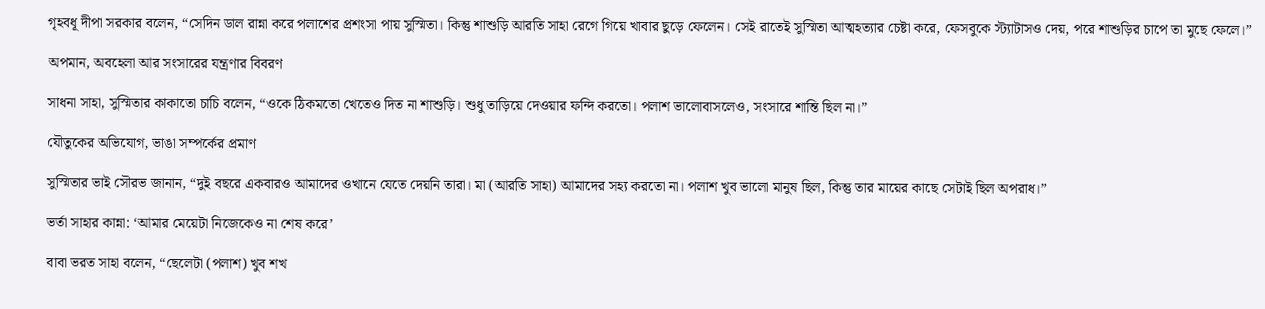গৃহবধূ দীপা সরকার বলেন, “সেদিন ডাল রান্না করে পলাশের প্রশংসা পায় সুস্মিতা। কিন্তু শাশুড়ি আরতি সাহা রেগে গিয়ে খাবার ছুড়ে ফেলেন। সেই রাতেই সুস্মিতা আত্মহত্যার চেষ্টা করে, ফেসবুকে স্ট্যাটাসও দেয়, পরে শাশুড়ির চাপে তা মুছে ফেলে।”

অপমান, অবহেলা আর সংসারের যন্ত্রণার বিবরণ

সাধনা সাহা, সুস্মিতার কাকাতো চাচি বলেন, “ওকে ঠিকমতো খেতেও দিত না শাশুড়ি। শুধু তাড়িয়ে দেওয়ার ফন্দি করতো। পলাশ ভালোবাসলেও, সংসারে শান্তি ছিল না।”

যৌতুকের অভিযোগ, ভাঙা সম্পর্কের প্রমাণ

সুস্মিতার ভাই সৌরভ জানান, “দুই বছরে একবারও আমাদের ওখানে যেতে দেয়নি তারা। মা (আরতি সাহা) আমাদের সহ্য করতো না। পলাশ খুব ভালো মানুষ ছিল, কিন্তু তার মায়ের কাছে সেটাই ছিল অপরাধ।”

ভর্তা সাহার কান্না: ‘আমার মেয়েটা নিজেকেও না শেষ করে’

বাবা ভরত সাহা বলেন, “ছেলেটা (পলাশ) খুব শখ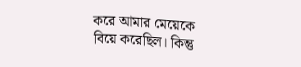করে আমার মেয়েকে বিয়ে করেছিল। কিন্তু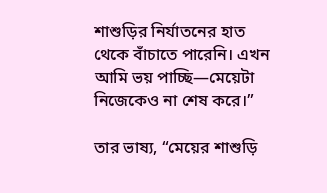শাশুড়ির নির্যাতনের হাত থেকে বাঁচাতে পারেনি। এখন আমি ভয় পাচ্ছি—মেয়েটা নিজেকেও না শেষ করে।”

তার ভাষ্য, “মেয়ের শাশুড়ি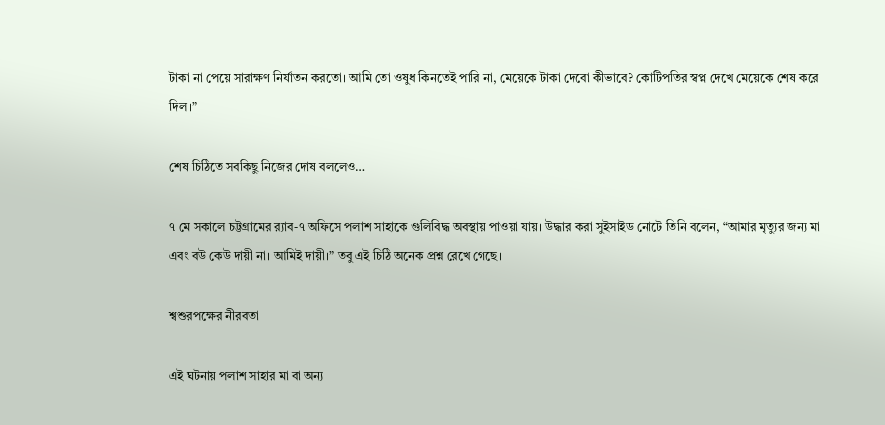টাকা না পেয়ে সারাক্ষণ নির্যাতন করতো। আমি তো ওষুধ কিনতেই পারি না, মেয়েকে টাকা দেবো কীভাবে? কোটিপতির স্বপ্ন দেখে মেয়েকে শেষ করে দিল।”

শেষ চিঠিতে সবকিছু নিজের দোষ বললেও…

৭ মে সকালে চট্টগ্রামের র‌্যাব-৭ অফিসে পলাশ সাহাকে গুলিবিদ্ধ অবস্থায় পাওয়া যায়। উদ্ধার করা সুইসাইড নোটে তিনি বলেন, “আমার মৃত্যুর জন্য মা এবং বউ কেউ দায়ী না। আমিই দায়ী।” তবু এই চিঠি অনেক প্রশ্ন রেখে গেছে।

শ্বশুরপক্ষের নীরবতা

এই ঘটনায় পলাশ সাহার মা বা অন্য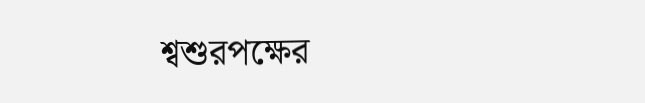শ্বশুরপক্ষের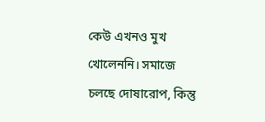কেউ এখনও মুখ খোলেননি। সমাজে চলছে দোষারোপ, কিন্তু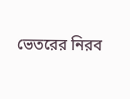ভেতরের নিরব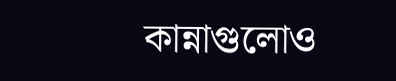কান্নাগুলোও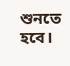শুনতে হবে।